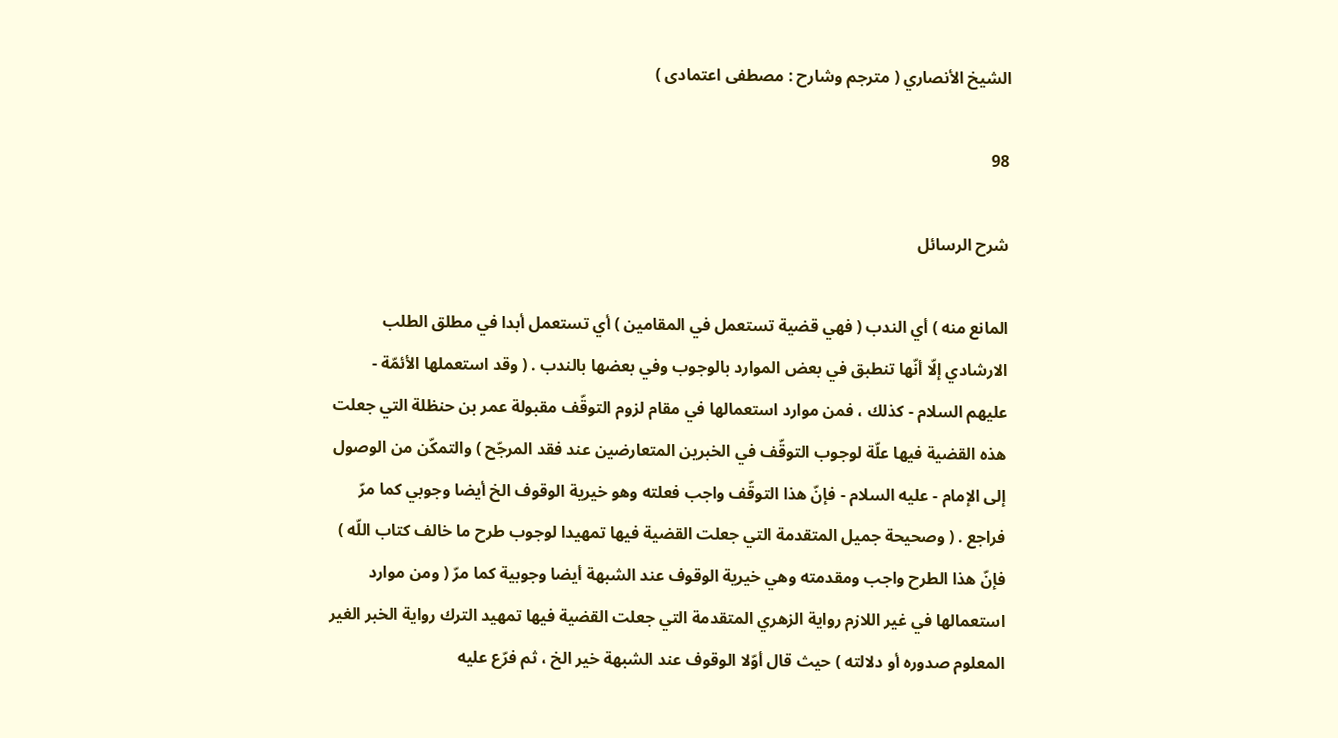الشيخ الأنصاري ( مترجم وشارح : مصطفى اعتمادى )

98

شرح الرسائل

المانع منه ) أي الندب ( فهي قضية تستعمل في المقامين ) أي تستعمل أبدا في مطلق الطلب الارشادي إلّا أنّها تنطبق في بعض الموارد بالوجوب وفي بعضها بالندب . ( وقد استعملها الأئمّة - عليهم السلام - كذلك ، فمن موارد استعمالها في مقام لزوم التوقّف مقبولة عمر بن حنظلة التي جعلت هذه القضية فيها علّة لوجوب التوقّف في الخبرين المتعارضين عند فقد المرجّح ) والتمكّن من الوصول إلى الإمام - عليه السلام - فإنّ هذا التوقّف واجب فعلته وهو خيرية الوقوف الخ أيضا وجوبي كما مرّ فراجع . ( وصحيحة جميل المتقدمة التي جعلت القضية فيها تمهيدا لوجوب طرح ما خالف كتاب اللّه ) فإنّ هذا الطرح واجب ومقدمته وهي خيرية الوقوف عند الشبهة أيضا وجوبية كما مرّ ( ومن موارد استعمالها في غير اللازم رواية الزهري المتقدمة التي جعلت القضية فيها تمهيد الترك رواية الخبر الغير المعلوم صدوره أو دلالته ) حيث قال أوّلا الوقوف عند الشبهة خير الخ ، ثم فرّع عليه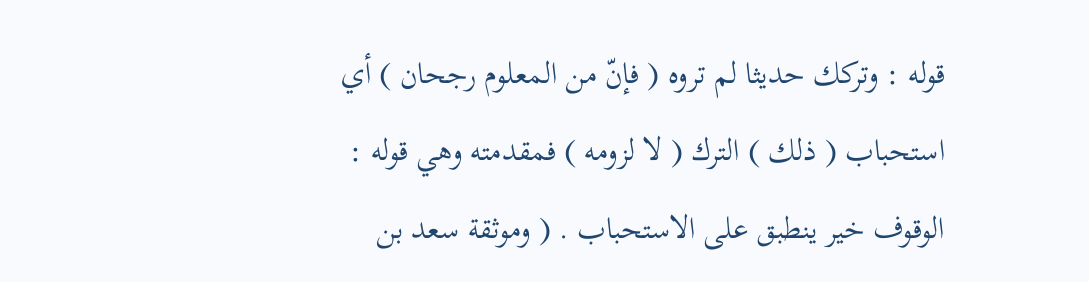قوله : وتركك حديثا لم تروه ( فإنّ من المعلوم رجحان ) أي استحباب ( ذلك ) الترك ( لا لزومه ) فمقدمته وهي قوله : الوقوف خير ينطبق على الاستحباب . ( وموثقة سعد بن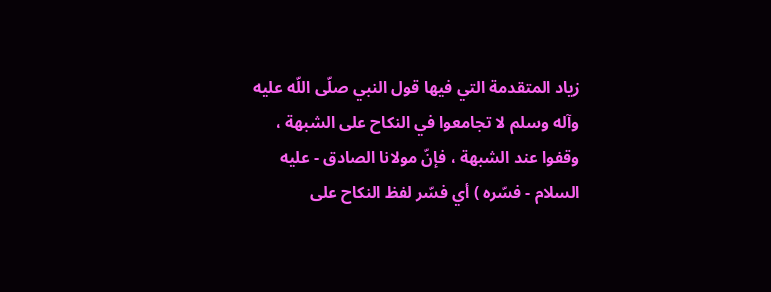زياد المتقدمة التي فيها قول النبي صلّى اللّه عليه وآله وسلم لا تجامعوا في النكاح على الشبهة ، وقفوا عند الشبهة ، فإنّ مولانا الصادق - عليه السلام - فسّره ) أي فسّر لفظ النكاح على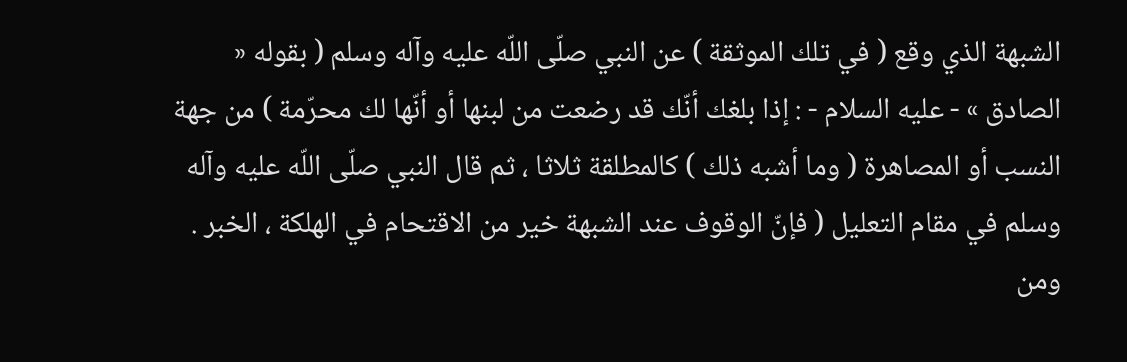الشبهة الذي وقع ( في تلك الموثقة ) عن النبي صلّى اللّه عليه وآله وسلم ( بقوله « الصادق » - عليه السلام - : إذا بلغك أنّك قد رضعت من لبنها أو أنّها لك محرّمة ) من جهة النسب أو المصاهرة ( وما أشبه ذلك ) كالمطلقة ثلاثا ، ثم قال النبي صلّى اللّه عليه وآله وسلم في مقام التعليل ( فإنّ الوقوف عند الشبهة خير من الاقتحام في الهلكة ، الخبر . ومن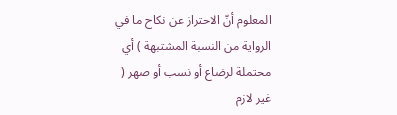المعلوم أنّ الاحتراز عن نكاح ما في الرواية من النسبة المشتبهة ) أي محتملة لرضاع أو نسب أو صهر ( غير لازم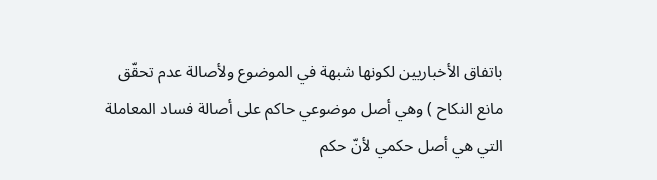باتفاق الأخباريين لكونها شبهة في الموضوع ولأصالة عدم تحقّق مانع النكاح ) وهي أصل موضوعي حاكم على أصالة فساد المعاملة التي هي أصل حكمي لأنّ حكم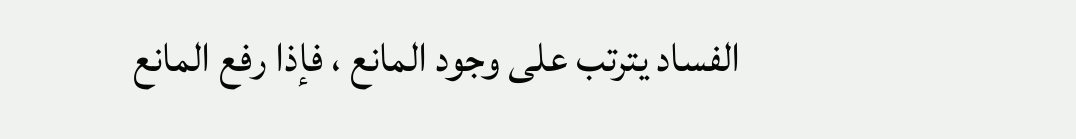الفساد يترتب على وجود المانع ، فإذا رفع المانع